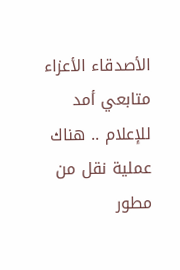الأصدقاء الأعزاء متابعي أمد للإعلام .. هناك عملية نقل من مطور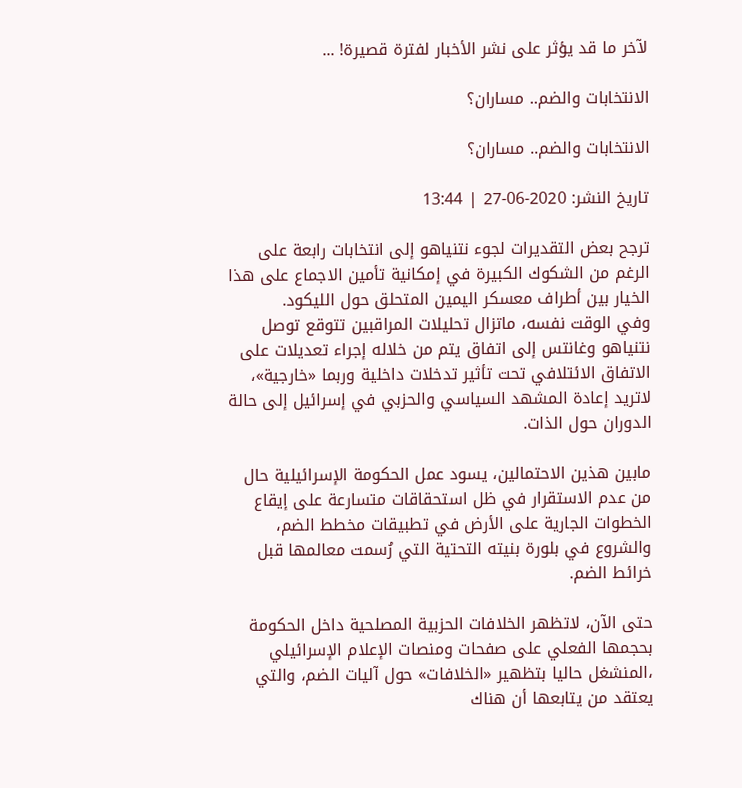لآخر ما قد يؤثر على نشر الأخبار لفترة قصيرة! ...

الانتخابات والضم.. مساران؟

الانتخابات والضم.. مساران؟

تاريخ النشر: 2020-06-27 | 13:44

ترجح بعض التقديرات لجوء نتنياهو إلى انتخابات رابعة على الرغم من الشكوك الكبيرة في إمكانية تأمين الاجماع على هذا الخيار بين أطراف معسكر اليمين المتحلق حول الليكود.
وفي الوقت نفسه، ماتزال تحليلات المراقبين تتوقع توصل نتنياهو وغانتس إلى اتفاق يتم من خلاله إجراء تعديلات على الاتفاق الائتلافي تحت تأثير تدخلات داخلية وربما «خارجية»، لاتريد إعادة المشهد السياسي والحزبي في إسرائيل إلى حالة الدوران حول الذات.

مابين هذين الاحتمالين، يسود عمل الحكومة الإسرائيلية حال من عدم الاستقرار في ظل استحقاقات متسارعة على إيقاع الخطوات الجارية على الأرض في تطبيقات مخطط الضم، والشروع في بلورة بنيته التحتية التي رُسمت معالمها قبل خرائط الضم.

حتى الآن، لاتظهر الخلافات الحزبية المصلحية داخل الحكومة بحجمها الفعلي على صفحات ومنصات الإعلام الإسرائيلي ،المنشغل حاليا بتظهير «الخلافات» حول آليات الضم، والتي يعتقد من يتابعها أن هناك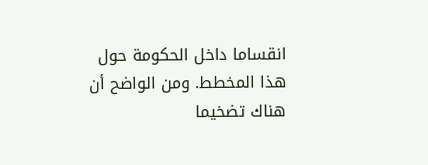انقساما داخل الحكومة حول هذا المخطط. ومن الواضح أن هناك تضخيما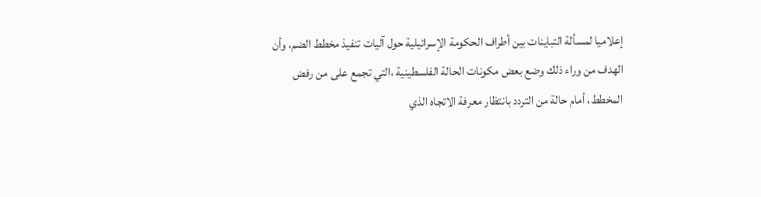إعلاميا لمسألة التباينات بين أطراف الحكومة الإسرائيلية حول آليات تنفيذ مخطط الضم، وأن الهدف من وراء ذلك وضع بعض مكونات الحالة الفلسطينية ،التي تجمع على من رفض المخطط، أمام حالة من التردد بانتظار معرفة الاتجاه الذي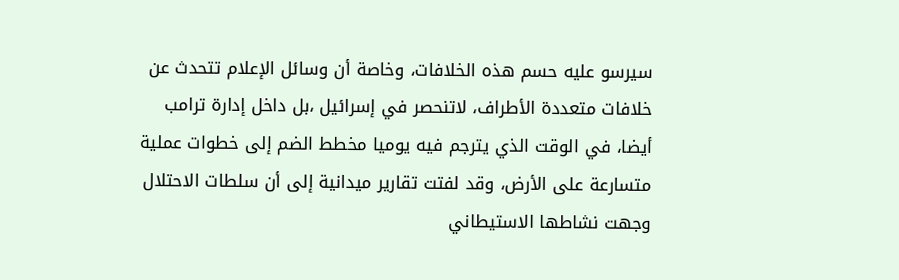سيرسو عليه حسم هذه الخلافات، وخاصة أن وسائل الإعلام تتحدث عن خلافات متعددة الأطراف، لاتنحصر في إسرائيل ،بل داخل إدارة ترامب أيضا، في الوقت الذي يترجم فيه يوميا مخطط الضم إلى خطوات عملية متسارعة على الأرض، وقد لفتت تقارير ميدانية إلى أن سلطات الاحتلال وجهت نشاطها الاستيطاني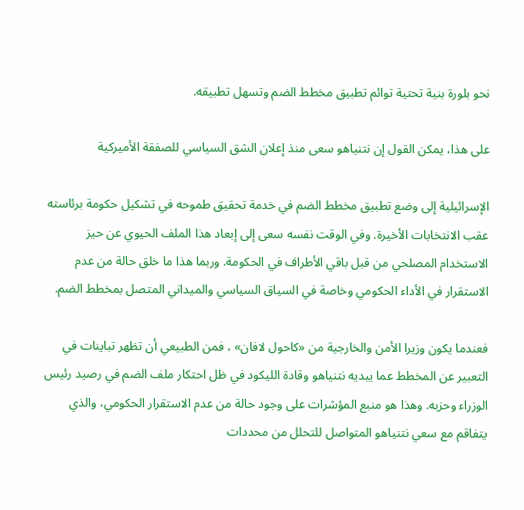نحو بلورة بنية تحتية توائم تطبيق مخطط الضم وتسهل تطبيقه.

على هذا، يمكن القول إن نتنياهو سعى منذ إعلان الشق السياسي للصفقة الأميركية

الإسرائيلية إلى وضع تطبيق مخطط الضم في خدمة تحقيق طموحه في تشكيل حكومة برئاسته عقب الانتخابات الأخيرة. وفي الوقت نفسه سعى إلى إبعاد هذا الملف الحيوي عن حيز الاستخدام المصلحي من قبل باقي الأطراف في الحكومة. وربما هذا ما خلق حالة من عدم الاستقرار في الأداء الحكومي وخاصة في السياق السياسي والميداني المتصل بمخطط الضم.

فعندما يكون وزيرا الأمن والخارجية من «كاحول لافان» ، فمن الطبيعي أن تظهر تباينات في التعبير عن المخطط عما يبديه نتنياهو وقادة الليكود في ظل احتكار ملف الضم في رصيد رئيس الوزراء وحزبه. وهذا هو منبع المؤشرات على وجود حالة من عدم الاستقرار الحكومي، والذي يتفاقم مع سعي نتنياهو المتواصل للتحلل من محددات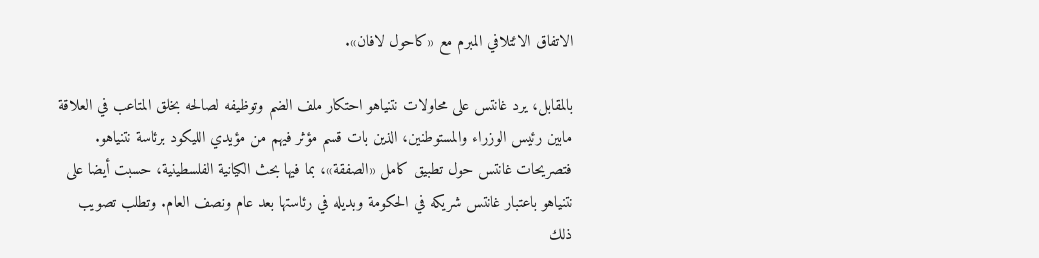الاتفاق الائتلافي المبرم مع «كاحول لافان».

بالمقابل، يرد غانتس على محاولات نتنياهو احتكار ملف الضم وتوظيفه لصالحه بخلق المتاعب في العلاقة مابين رئيس الوزراء والمستوطنين، الذين بات قسم مؤثر فيهم من مؤيدي الليكود برئاسة نتنياهو. فتصريحات غانتس حول تطبيق كامل «الصفقة»، بما فيها بحث الكيانية الفلسطينية، حسبت أيضا على نتنياهو باعتبار غانتس شريكه في الحكومة وبديله في رئاستها بعد عام ونصف العام. وتطلب تصويب ذلك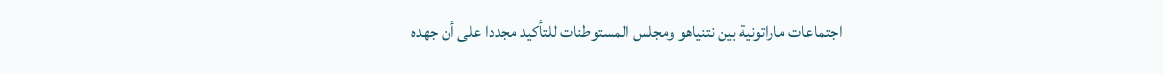اجتماعات ماراتونية بين نتنياهو ومجلس المستوطنات للتأكيد مجددا على أن جهده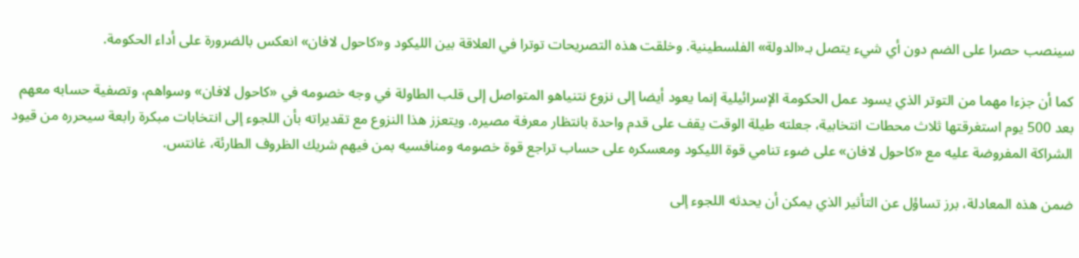سينصب حصرا على الضم دون أي شيء يتصل بـ«الدولة» الفلسطينية. وخلقت هذه التصريحات توترا في العلاقة بين الليكود و«كاحول لافان» انعكس بالضرورة على أداء الحكومة.

كما أن جزءا مهما من التوتر الذي يسود عمل الحكومة الإسرائيلية إنما يعود أيضا إلى نزوع نتنياهو المتواصل إلى قلب الطاولة في وجه خصومه في «كاحول لافان» وسواهم، وتصفية حسابه معهم بعد 500 يوم استغرقتها ثلاث محطات انتخابية، جعلته طيلة الوقت يقف على قدم واحدة بانتظار معرفة مصيره. ويتعزز هذا النزوع مع تقديراته بأن اللجوء إلى انتخابات مبكرة رابعة سيحرره من قيود الشراكة المفروضة عليه مع «كاحول لافان» على ضوء تنامي قوة الليكود ومعسكره على حساب تراجع قوة خصومه ومنافسيه بمن فيهم شريك الظروف الطارئة، غانتس.

ضمن هذه المعادلة، برز تساؤل عن التأثير الذي يمكن أن يحدثه اللجوء إلى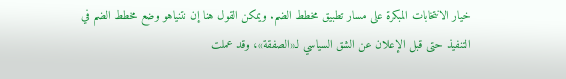خيار الانتخابات المبكرة على مسار تطبيق مخطط الضم. ويمكن القول هنا إن نتنياهو وضع مخطط الضم في التنفيذ حتى قبل الإعلان عن الشق السياسي لـ«الصفقة»، وقد عملت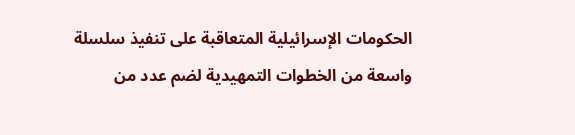الحكومات الإسرائيلية المتعاقبة على تنفيذ سلسلة واسعة من الخطوات التمهيدية لضم عدد من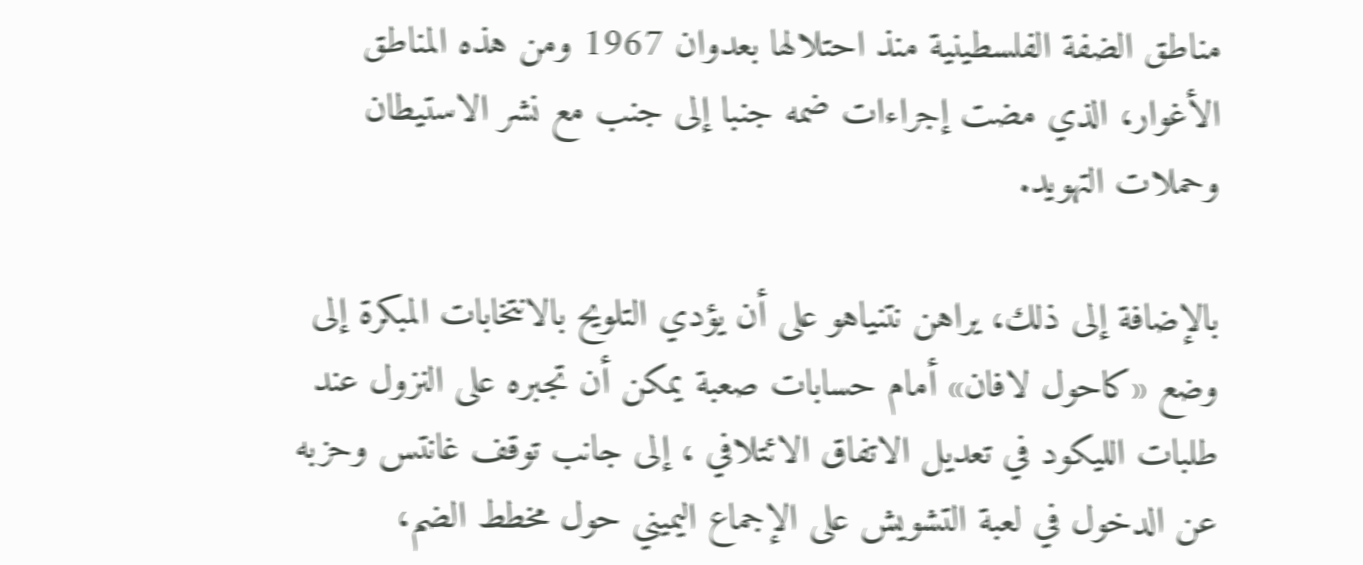مناطق الضفة الفلسطينية منذ احتلالها بعدوان 1967 ومن هذه المناطق الأغوار، الذي مضت إجراءات ضمه جنبا إلى جنب مع نشر الاستيطان وحملات التهويد.

بالإضافة إلى ذلك، يراهن نتنياهو على أن يؤدي التلويح بالانتخابات المبكرة إلى وضع «كاحول لافان» أمام حسابات صعبة يمكن أن تجبره على النزول عند طلبات الليكود في تعديل الاتفاق الائتلافي ، إلى جانب توقف غانتس وحزبه عن الدخول في لعبة التشويش على الإجماع اليميني حول مخطط الضم،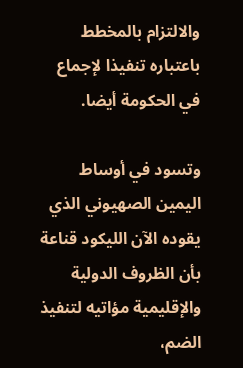والالتزام بالمخطط باعتباره تنفيذا لإجماع في الحكومة أيضا.

وتسود في أوساط اليمين الصهيوني الذي يقوده الآن الليكود قناعة بأن الظروف الدولية والإقليمية مؤاتيه لتنفيذ الضم،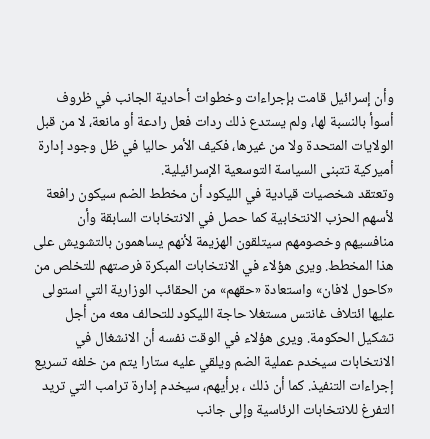وأن إسرائيل قامت بإجراءات وخطوات أحادية الجانب في ظروف أسوأ بالنسبة لها، ولم يستدع ذلك ردات فعل رادعة أو مانعة، لا من قبل الولايات المتحدة ولا من غيرها، فكيف الأمر حاليا في ظل وجود إدارة أميركية تتبنى السياسة التوسعية الإسرائيلية.
وتعتقد شخصيات قيادية في الليكود أن مخطط الضم سيكون رافعة لأسهم الحزب الانتخابية كما حصل في الانتخابات السابقة وأن منافسيهم وخصومهم سيتلقون الهزيمة لأنهم يساهمون بالتشويش على هذا المخطط. ويرى هؤلاء في الانتخابات المبكرة فرصتهم للتخلص من «كاحول لافان» واستعادة «حقهم» من الحقائب الوزارية التي استولى عليها ائتلاف غانتس مستغلا حاجة الليكود للتحالف معه من أجل تشكيل الحكومة. ويرى هؤلاء في الوقت نفسه أن الانشغال في الانتخابات سيخدم عملية الضم ويلقي عليه ستارا يتم من خلفه تسريع إجراءات التنفيذ. كما أن ذلك ، برأيهم، سيخدم إدارة ترامب التي تريد التفرغ للانتخابات الرئاسية وإلى جانب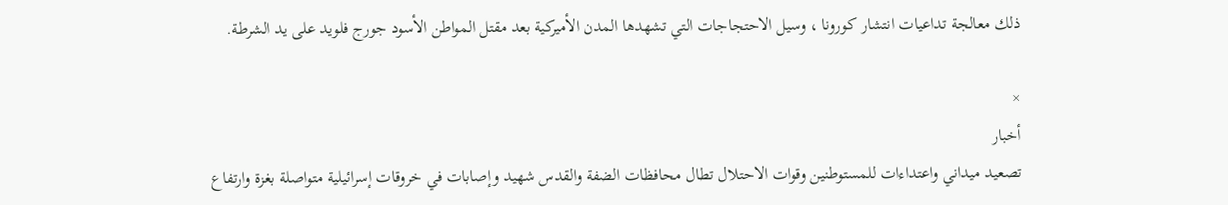ذلك معالجة تداعيات انتشار كورونا ، وسيل الاحتجاجات التي تشهدها المدن الأميركية بعد مقتل المواطن الأسود جورج فلويد على يد الشرطة.

×
أخبار
تصعيد ميداني واعتداءات للمستوطنين وقوات الاحتلال تطال محافظات الضفة والقدس شهيد وإصابات في خروقات إسرائيلية متواصلة بغزة وارتفاع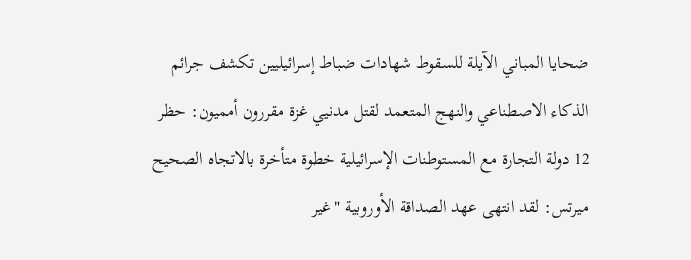ضحايا المباني الآيلة للسقوط شهادات ضباط إسرائيليين تكشف جرائم الذكاء الاصطناعي والنهج المتعمد لقتل مدنيي غزة مقررون أمميون: حظر 12 دولة التجارة مع المستوطنات الإسرائيلية خطوة متأخرة بالاتجاه الصحيح ميرتس: لقد انتهى عهد الصداقة الأوروبية "غير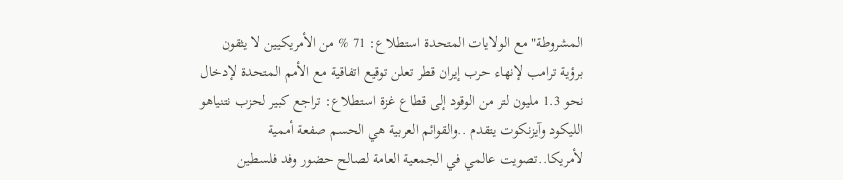المشروطة" مع الولايات المتحدة استطلاع: 71 % من الأمريكيين لا يثقون برؤية ترامب لإنهاء حرب إيران قطر تعلن توقيع اتفاقية مع الأمم المتحدة لإدخال نحو 1.3 مليون لتر من الوقود إلى قطاع غزة استطلاع: تراجع كبير لحزب نتنياهو الليكود وآيزنكوت يتقدم ..والقوائم العربية هي الحسم صفعة أممية لأمريكا..تصويت عالمي في الجمعية العامة لصالح حضور وفد فلسطين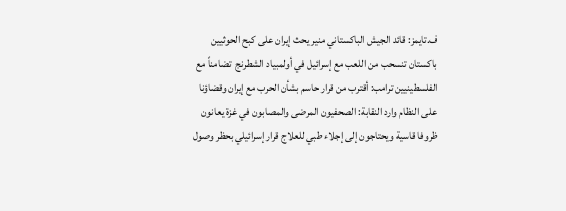ف.تايمز: قائد الجيش الباكستاني منير يحث إيران على كبح الحوثيين باكستان تنسحب من اللعب مع إسرائيل في أولمبياد الشطرنج  تضامناً مع الفلسطينيين ترامب: أقترب من قرار حاسم بشأن الحرب مع إيران وقضاؤنا على النظام وارد النقابة: الصحفيون المرضى والمصابون في غزة يعانون ظروفا قاسية ويحتاجون إلى إجلاء طبي للعلاج قرار إسرائيلي بحظر وصول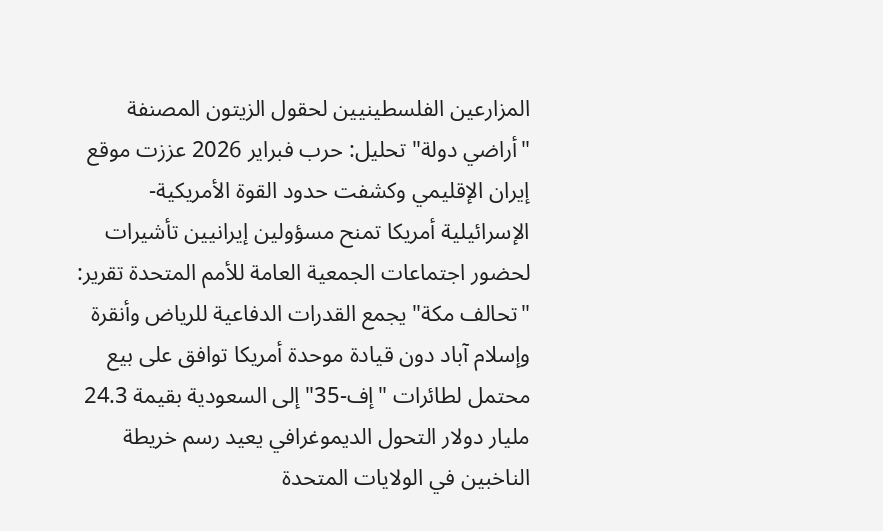المزارعين الفلسطينيين لحقول الزيتون المصنفة "أراضي دولة" تحليل: حرب فبراير 2026 عززت موقع إيران الإقليمي وكشفت حدود القوة الأمريكية-الإسرائيلية أمريكا تمنح مسؤولين إيرانيين تأشيرات لحضور اجتماعات الجمعية العامة للأمم المتحدة تقرير: "تحالف مكة" يجمع القدرات الدفاعية للرياض وأنقرة وإسلام آباد دون قيادة موحدة أمريكا توافق على بيع محتمل لطائرات "إف-35" إلى السعودية بقيمة 24.3 مليار دولار التحول الديموغرافي يعيد رسم خريطة الناخبين في الولايات المتحدة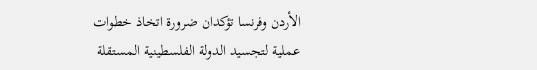الأردن وفرنسا تؤكدان ضرورة اتخاذ خطوات عملية لتجسيد الدولة الفلسطينية المستقلة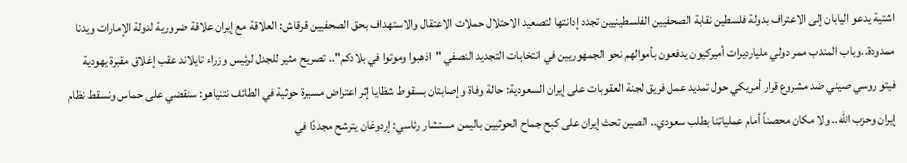اشتية يدعو اليابان إلى الاعتراف بدولة فلسطين نقابة الصحفيين الفلسطينيين تجدد إدانتها لتصعيد الاحتلال حملات الاعتقال والاستهداف بحق الصحفيين قرقاش: العلاقة مع إيران علاقة ضرورية لدولة الإمارات ويدنا ممدودة..وباب المندب ممر دولي مليارديرات أميركيون يدفعون بأموالهم نحو الجمهوريين في انتخابات التجديد النصفي "اذهبوا وموتوا في بلادكم".. تصريح مثير للجدل لرئيس وزراء تايلاند عقب إغلاق مقبرة يهودية فيتو روسي صيني ضد مشروع قرار أمريكي حول تمديد عمل فريق لجنة العقوبات على إيران السعودية: حالة وفاة وإصابتان بسقوط شظايا إثر اعتراض مسيرة حوثية في الطائف نتنياهو: سنقضي على حماس ونسقط نظام إيران وحزب الله.. ولا مكان محصناً أمام عملياتنا بطلب سعودي.. الصين تحث إيران على كبح جماح الحوثيين باليمن مستشار رئاسي: إردوغان يترشح مجددًا في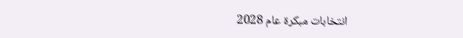انتخابات مبكرة عام 2028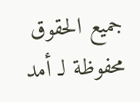جميع الحقوق محفوظة لـ أمد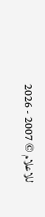للاعلام © 2007 - 2026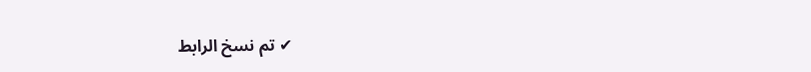✔ تم نسخ الرابط